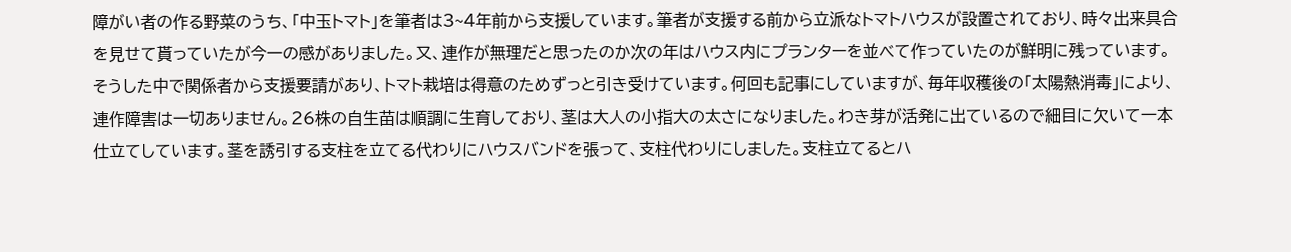障がい者の作る野菜のうち、「中玉トマト」を筆者は3~4年前から支援しています。筆者が支援する前から立派なトマトハウスが設置されており、時々出来具合を見せて貰っていたが今一の感がありました。又、連作が無理だと思ったのか次の年はハウス内にプランターを並べて作っていたのが鮮明に残っています。そうした中で関係者から支援要請があり、トマト栽培は得意のためずっと引き受けています。何回も記事にしていますが、毎年収穫後の「太陽熱消毒」により、連作障害は一切ありません。26株の自生苗は順調に生育しており、茎は大人の小指大の太さになりました。わき芽が活発に出ているので細目に欠いて一本仕立てしています。茎を誘引する支柱を立てる代わりにハウスバンドを張って、支柱代わりにしました。支柱立てるとハ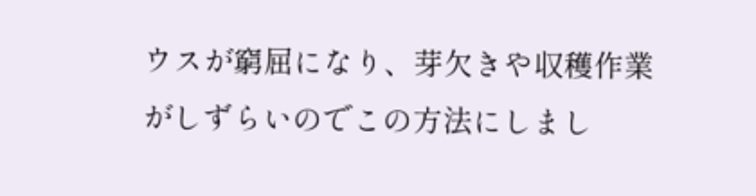ウスが窮屈になり、芽欠きや収穫作業がしずらいのでこの方法にしまし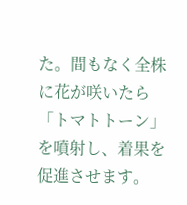た。間もなく全株に花が咲いたら「トマトトーン」を噴射し、着果を促進させます。